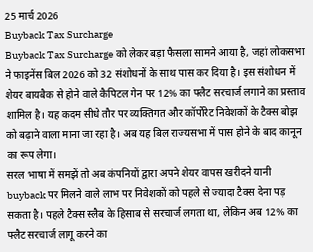25 मार्च 2026
Buyback Tax Surcharge
Buyback Tax Surcharge को लेकर बड़ा फैसला सामने आया है, जहां लोकसभा ने फाइनेंस बिल 2026 को 32 संशोधनों के साथ पास कर दिया है। इस संशोधन में शेयर बायबैक से होने वाले कैपिटल गेन पर 12% का फ्लैट सरचार्ज लगाने का प्रस्ताव शामिल है। यह कदम सीधे तौर पर व्यक्तिगत और कॉर्पोरेट निवेशकों के टैक्स बोझ को बढ़ाने वाला माना जा रहा है। अब यह बिल राज्यसभा में पास होने के बाद कानून का रूप लेगा।
सरल भाषा में समझें तो अब कंपनियों द्वारा अपने शेयर वापस खरीदने यानी buyback पर मिलने वाले लाभ पर निवेशकों को पहले से ज्यादा टैक्स देना पड़ सकता है। पहले टैक्स स्लैब के हिसाब से सरचार्ज लगता था, लेकिन अब 12% का फ्लैट सरचार्ज लागू करने का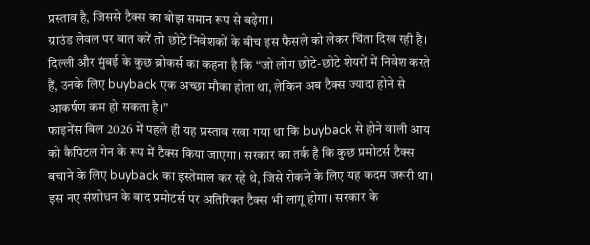प्रस्ताव है, जिससे टैक्स का बोझ समान रूप से बढ़ेगा।
ग्राउंड लेवल पर बात करें तो छोटे निवेशकों के बीच इस फैसले को लेकर चिंता दिख रही है। दिल्ली और मुंबई के कुछ ब्रोकर्स का कहना है कि “जो लोग छोटे-छोटे शेयरों में निवेश करते हैं, उनके लिए buyback एक अच्छा मौका होता था, लेकिन अब टैक्स ज्यादा होने से आकर्षण कम हो सकता है।”
फाइनेंस बिल 2026 में पहले ही यह प्रस्ताव रखा गया था कि buyback से होने वाली आय को कैपिटल गेन के रूप में टैक्स किया जाएगा। सरकार का तर्क है कि कुछ प्रमोटर्स टैक्स बचाने के लिए buyback का इस्तेमाल कर रहे थे, जिसे रोकने के लिए यह कदम जरूरी था।
इस नए संशोधन के बाद प्रमोटर्स पर अतिरिक्त टैक्स भी लागू होगा। सरकार के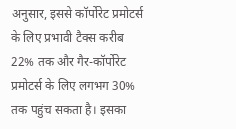अनुसार, इससे कॉर्पोरेट प्रमोटर्स के लिए प्रभावी टैक्स करीब 22% तक और गैर-कॉर्पोरेट प्रमोटर्स के लिए लगभग 30% तक पहुंच सकता है। इसका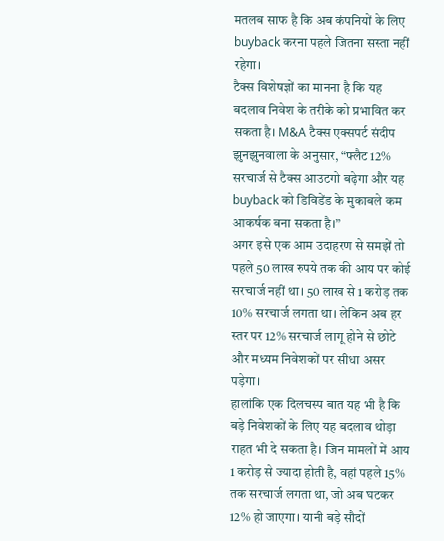मतलब साफ है कि अब कंपनियों के लिए buyback करना पहले जितना सस्ता नहीं रहेगा।
टैक्स विशेषज्ञों का मानना है कि यह बदलाव निवेश के तरीके को प्रभावित कर सकता है। M&A टैक्स एक्सपर्ट संदीप झुनझुनवाला के अनुसार, “फ्लैट 12% सरचार्ज से टैक्स आउटगो बढ़ेगा और यह buyback को डिविडेंड के मुकाबले कम आकर्षक बना सकता है।”
अगर इसे एक आम उदाहरण से समझें तो पहले 50 लाख रुपये तक की आय पर कोई सरचार्ज नहीं था। 50 लाख से 1 करोड़ तक 10% सरचार्ज लगता था। लेकिन अब हर स्तर पर 12% सरचार्ज लागू होने से छोटे और मध्यम निवेशकों पर सीधा असर पड़ेगा।
हालांकि एक दिलचस्प बात यह भी है कि बड़े निवेशकों के लिए यह बदलाव थोड़ा राहत भी दे सकता है। जिन मामलों में आय 1 करोड़ से ज्यादा होती है, वहां पहले 15% तक सरचार्ज लगता था, जो अब घटकर 12% हो जाएगा। यानी बड़े सौदों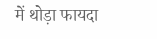में थोड़ा फायदा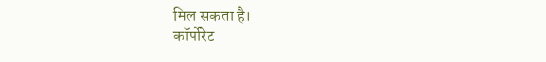मिल सकता है।
कॉर्पोरेट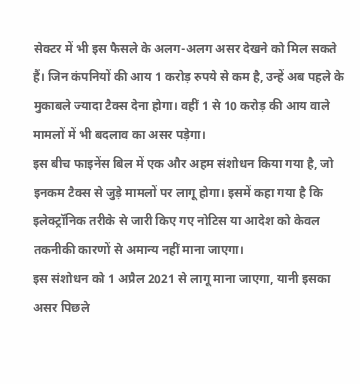सेक्टर में भी इस फैसले के अलग-अलग असर देखने को मिल सकते हैं। जिन कंपनियों की आय 1 करोड़ रुपये से कम है, उन्हें अब पहले के मुकाबले ज्यादा टैक्स देना होगा। वहीं 1 से 10 करोड़ की आय वाले मामलों में भी बदलाव का असर पड़ेगा।
इस बीच फाइनेंस बिल में एक और अहम संशोधन किया गया है, जो इनकम टैक्स से जुड़े मामलों पर लागू होगा। इसमें कहा गया है कि इलेक्ट्रॉनिक तरीके से जारी किए गए नोटिस या आदेश को केवल तकनीकी कारणों से अमान्य नहीं माना जाएगा।
इस संशोधन को 1 अप्रैल 2021 से लागू माना जाएगा, यानी इसका असर पिछले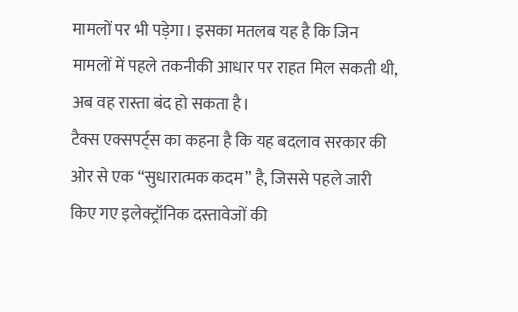मामलों पर भी पड़ेगा। इसका मतलब यह है कि जिन मामलों में पहले तकनीकी आधार पर राहत मिल सकती थी, अब वह रास्ता बंद हो सकता है।
टैक्स एक्सपर्ट्स का कहना है कि यह बदलाव सरकार की ओर से एक “सुधारात्मक कदम” है, जिससे पहले जारी किए गए इलेक्ट्रॉनिक दस्तावेजों की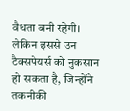वैधता बनी रहेगी। लेकिन इससे उन टैक्सपेयर्स को नुकसान हो सकता है, जिन्होंने तकनीकी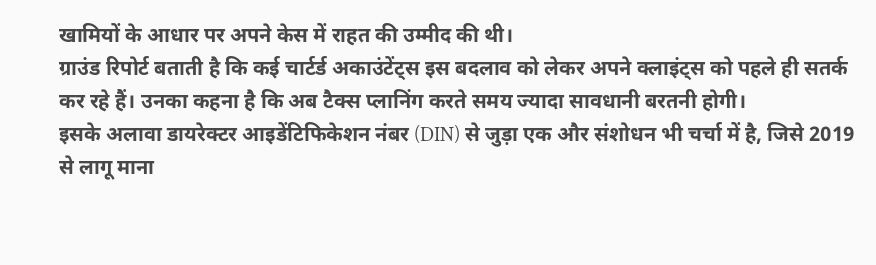खामियों के आधार पर अपने केस में राहत की उम्मीद की थी।
ग्राउंड रिपोर्ट बताती है कि कई चार्टर्ड अकाउंटेंट्स इस बदलाव को लेकर अपने क्लाइंट्स को पहले ही सतर्क कर रहे हैं। उनका कहना है कि अब टैक्स प्लानिंग करते समय ज्यादा सावधानी बरतनी होगी।
इसके अलावा डायरेक्टर आइडेंटिफिकेशन नंबर (DIN) से जुड़ा एक और संशोधन भी चर्चा में है, जिसे 2019 से लागू माना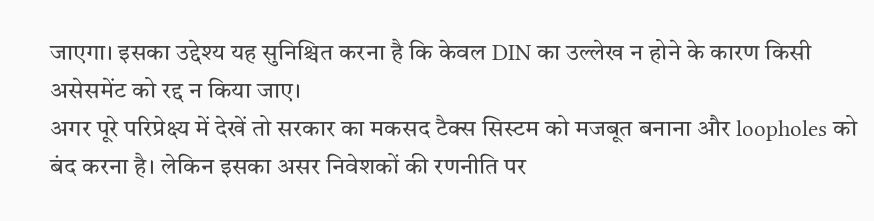जाएगा। इसका उद्देश्य यह सुनिश्चित करना है कि केवल DIN का उल्लेख न होने के कारण किसी असेसमेंट को रद्द न किया जाए।
अगर पूरे परिप्रेक्ष्य में देखें तो सरकार का मकसद टैक्स सिस्टम को मजबूत बनाना और loopholes को बंद करना है। लेकिन इसका असर निवेशकों की रणनीति पर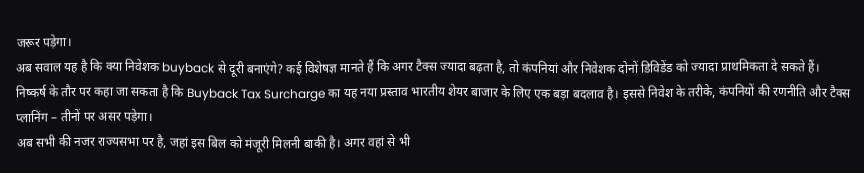जरूर पड़ेगा।
अब सवाल यह है कि क्या निवेशक buyback से दूरी बनाएंगे? कई विशेषज्ञ मानते हैं कि अगर टैक्स ज्यादा बढ़ता है, तो कंपनियां और निवेशक दोनों डिविडेंड को ज्यादा प्राथमिकता दे सकते हैं।
निष्कर्ष के तौर पर कहा जा सकता है कि Buyback Tax Surcharge का यह नया प्रस्ताव भारतीय शेयर बाजार के लिए एक बड़ा बदलाव है। इससे निवेश के तरीके, कंपनियों की रणनीति और टैक्स प्लानिंग – तीनों पर असर पड़ेगा।
अब सभी की नजर राज्यसभा पर है, जहां इस बिल को मंजूरी मिलनी बाकी है। अगर वहां से भी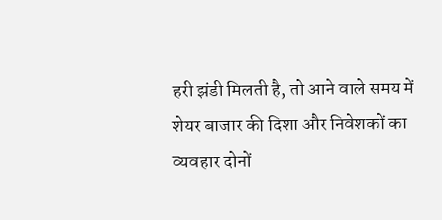हरी झंडी मिलती है, तो आने वाले समय में शेयर बाजार की दिशा और निवेशकों का व्यवहार दोनों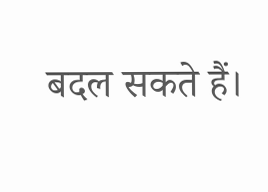बदल सकते हैं।